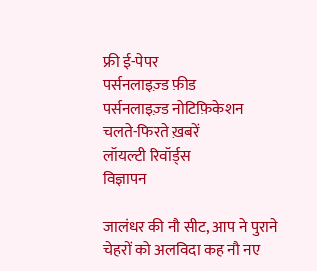फ्री ई-पेपर
पर्सनलाइज़्ड फ़ीड
पर्सनलाइज़्ड नोटिफ़िकेशन
चलते-फिरते ख़बरें
लॉयल्टी रिवॉर्ड्स
विज्ञापन

जालंधर की नौ सीट, आप ने पुराने चेहरों को अलविदा कह नौ नए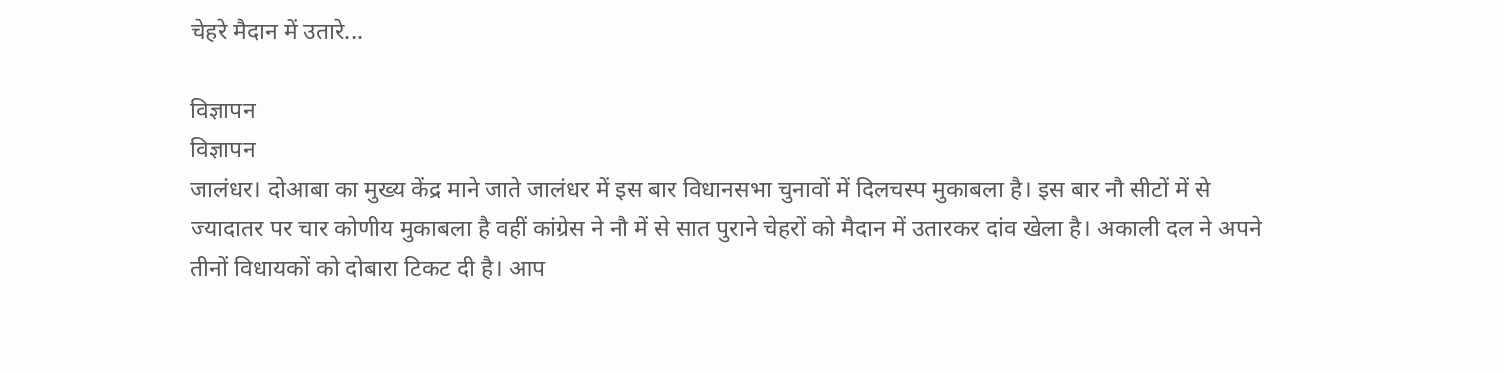चेहरे मैदान में उतारे...

विज्ञापन
विज्ञापन
जालंधर। दोआबा का मुख्य केंद्र माने जाते जालंधर में इस बार विधानसभा चुनावों में दिलचस्प मुकाबला है। इस बार नौ सीटों में से ज्यादातर पर चार कोणीय मुकाबला है वहीं कांग्रेस ने नौ में से सात पुराने चेहरों को मैदान में उतारकर दांव खेला है। अकाली दल ने अपने तीनों विधायकों को दोबारा टिकट दी है। आप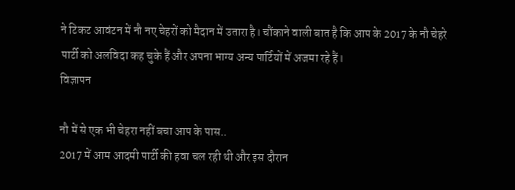ने टिकट आवंटन में नौ नए चेहरों को मैदान में उतारा है। चौंकाने वाली बात है कि आप के 2017 के नौ चेहरे पार्टी को अलविदा कह चुके हैं और अपना भाग्य अन्य पार्टियों में अजमा रहे हैं।
विज्ञापन

नौ में से एक भी चेहरा नहीं बचा आप के पास..
2017 में आम आदमी पार्टी की हवा चल रही थी और इस दौरान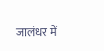जालंधर में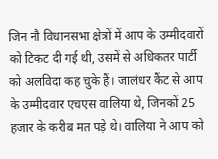जिन नौ विधानसभा क्षेत्रों में आप के उम्मीदवारों को टिकट दी गई थी, उसमें से अधिकतर पार्टी को अलविदा कह चुके हैं। जालंधर कैंट से आप के उम्मीदवार एचएस वालिया थे, जिनकों 25 हजार के करीब मत पड़े थे। वालिया ने आप को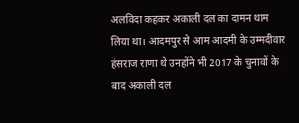अलविदा कहकर अकाली दल का दामन थाम लिया था। आदमपुर से आम आदमी के उम्मदीवार हंसराज राणा थे उनहोंने भी 2017 के चुनावों के बाद अकाली दल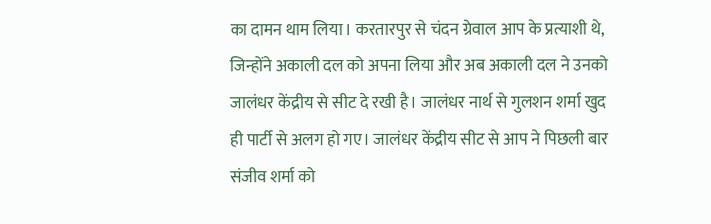का दामन थाम लिया। करतारपुर से चंदन ग्रेवाल आप के प्रत्याशी थे, जिन्होंने अकाली दल को अपना लिया और अब अकाली दल ने उनको जालंधर केंद्रीय से सीट दे रखी है। जालंधर नार्थ से गुलशन शर्मा खुद ही पार्टी से अलग हो गए। जालंधर केंद्रीय सीट से आप ने पिछली बार संजीव शर्मा को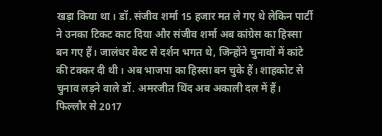खड़ा किया था। डॉ. संजीव शर्मा 15 हजार मत ले गए थे लेकिन पार्टी ने उनका टिकट काट दिया और संजीव शर्मा अब कांग्रेस का हिस्सा बन गए हैं। जालंधर वेस्ट से दर्शन भगत थे, जिन्होंने चुनावों में कांटे की टक्कर दी थी। अब भाजपा का हिस्सा बन चुके हैं। शाहकोट से चुनाव लड़ने वाले डॉ. अमरजीत थिंद अब अकाली दल में हैं। फिल्लौर से 2017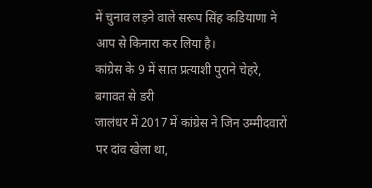में चुनाव लड़ने वाले सरूप सिंह कडियाणा ने आप से किनारा कर लिया है।
कांग्रेस के 9 में सात प्रत्याशी पुराने चेहरे, बगावत से डरी
जालंधर में 2017 में कांग्रेस ने जिन उम्मीदवारों पर दांव खेला था,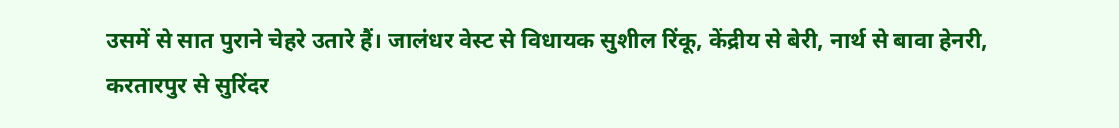उसमें से सात पुराने चेहरे उतारे हैं। जालंधर वेस्ट से विधायक सुशील रिंकू, केंद्रीय से बेरी, नार्थ से बावा हेनरी, करतारपुर से सुरिंदर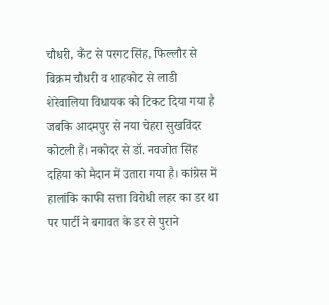चौधरी, कैंट से परगट सिंह, फिल्लौर से बिक्रम चौधरी व शाहकोट से लाडी शेरेवालिया विधायक को टिकट दिया गया है जबकि आदमपुर से नया चेहरा सुखविंदर कोटली हैं। नकोदर से डॉ. नवजोत सिंह दहिया को मैदान में उतारा गया है। कांग्रेस में हालांकि काफी सत्ता विरोधी लहर का डर था पर पार्टी ने बगावत के डर से पुराने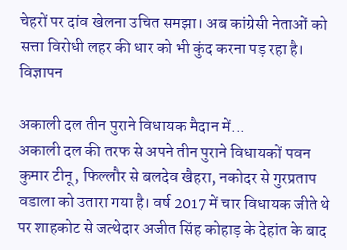चेहरों पर दांव खेलना उचित समझा। अब कांग्रेसी नेताओं को सत्ता विरोधी लहर की धार को भी कुंद करना पड़ रहा है।
विज्ञापन

अकाली दल तीन पुराने विधायक मैदान में...
अकाली दल की तरफ से अपने तीन पुराने विधायकों पवन कुमार टीनू, फिल्लौर से बलदेव खैहरा, नकोदर से गुरप्रताप वडाला को उतारा गया है। वर्ष 2017 में चार विधायक जीते थे पर शाहकोट से जत्थेदार अजीत सिंह कोहाड़ के देहांत के बाद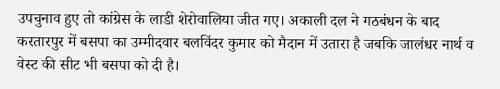उपचुनाव हुए तो कांग्रेस के लाडी शेरोवालिया जीत गए। अकाली दल ने गठबंधन के बाद करतारपुर में बसपा का उम्मीदवार बलविंदर कुमार को मैदान में उतारा है जबकि जालंधर नार्थ व वेस्ट की सीट भी बसपा को दी है।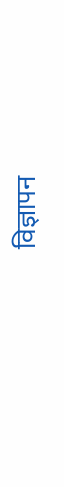विज्ञापन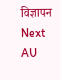विज्ञापन
Next
AU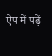ऐप में पढ़ें